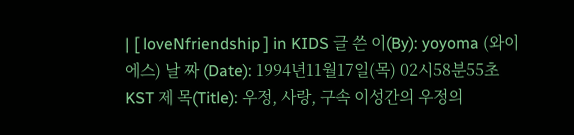| [ loveNfriendship ] in KIDS 글 쓴 이(By): yoyoma (와이에스) 날 짜 (Date): 1994년11월17일(목) 02시58분55초 KST 제 목(Title): 우정, 사랑, 구속 이성간의 우정의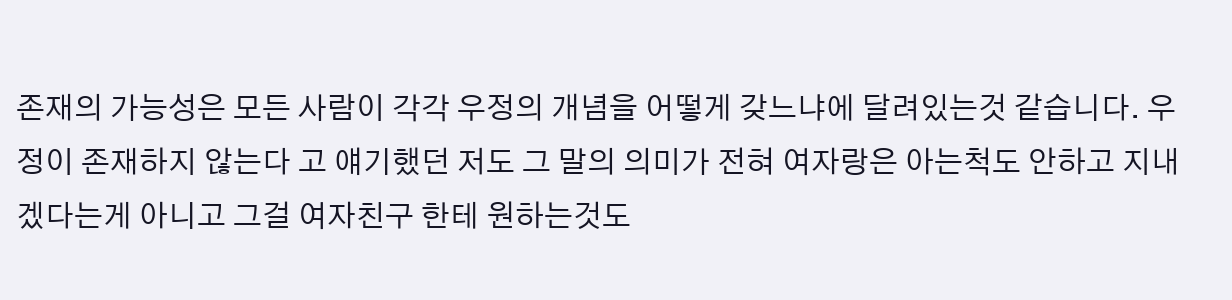존재의 가능성은 모든 사람이 각각 우정의 개념을 어떻게 갖느냐에 달려있는것 같습니다. 우정이 존재하지 않는다 고 얘기했던 저도 그 말의 의미가 전혀 여자랑은 아는척도 안하고 지내겠다는게 아니고 그걸 여자친구 한테 원하는것도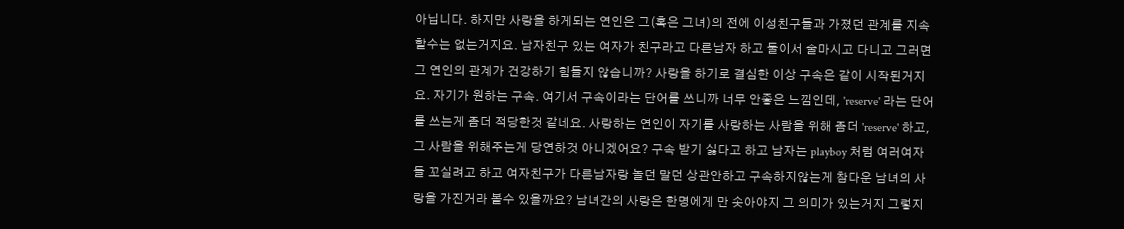아닙니다. 하지만 사랑을 하게되는 연인은 그(혹은 그녀)의 전에 이성친구들과 가졌던 관계를 지속할수는 없는거지요. 남자친구 있는 여자가 친구라고 다른남자 하고 둘이서 술마시고 다니고 그러면 그 연인의 관계가 건강하기 힘들지 않습니까? 사랑을 하기로 결심한 이상 구속은 같이 시작된거지요. 자기가 원하는 구속. 여기서 구속이라는 단어를 쓰니까 너무 안좋은 느낌인데, 'reserve' 라는 단어 를 쓰는게 좀더 적당한것 같네요. 사랑하는 연인이 자기를 사랑하는 사람을 위해 좀더 'reserve' 하고, 그 사람을 위해주는게 당연하것 아니겠어요? 구속 받기 싫다고 하고 남자는 playboy 처럼 여러여자들 꼬실려고 하고 여자친구가 다른남자랑 놀던 말던 상관안하고 구속하지않는게 참다운 남녀의 사랑을 가진거라 볼수 있을까요? 남녀간의 사랑은 한명에게 만 솟아야지 그 의미가 있는거지 그렇지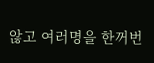않고 여러명을 한꺼번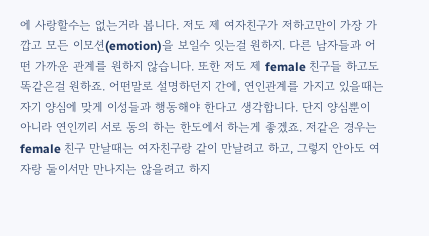에 사랑할수는 없는거라 봅니다. 저도 제 여자친구가 저하고만이 가장 가깝고 모든 이모션(emotion)을 보일수 잇는걸 원하지. 다른 남자들과 어떤 가까운 관계를 원하지 않습니다. 또한 저도 제 female 친구들 하고도 똑같은걸 원하죠. 어떤말로 설명하던지 간에, 연인관계를 가지고 있을때는 자기 양심에 맞게 이성들과 행동해야 한다고 생각합니다. 단지 양심뿐이 아니라 연인끼리 서로 동의 하는 한도에서 하는게 좋겠죠. 저같은 경우는 female 친구 만날때는 여자친구랑 같이 만날려고 하고, 그렇지 안아도 여자랑 둘이서만 만나지는 않을려고 하지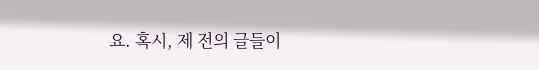요. 혹시, 제 전의 글들이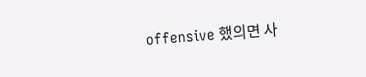offensive 했의면 사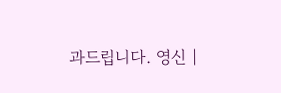과드립니다. 영신 |